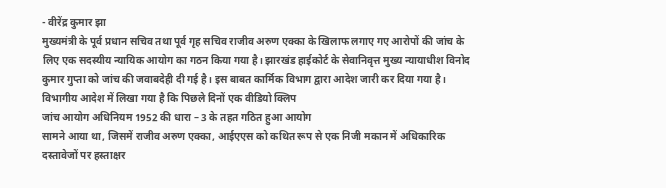- वीरेंद्र कुमार झा
मुख्यमंत्री के पूर्व प्रधान सचिव तथा पूर्व गृह सचिव राजीव अरुण एक्का के खिलाफ लगाए गए आरोपों की जांच के लिए एक सदस्यीय न्यायिक आयोग का गठन किया गया है। झारखंड हाईकोर्ट के सेवानिवृत्त मुख्य न्यायाधीश विनोद कुमार गुप्ता को जांच की जवाबदेही दी गई है। इस बाबत कार्मिक विभाग द्वारा आदेश जारी कर दिया गया है। विभागीय आदेश में लिखा गया है कि पिछले दिनों एक वीडियो क्लिप
जांच आयोग अधिनियम 1952 की धारा – 3 के तहत गठित हुआ आयोग
सामने आया था, जिसमें राजीव अरुण एक्का, आईएएस को कथित रूप से एक निजी मकान में अधिकारिक दस्तावेजों पर हस्ताक्षर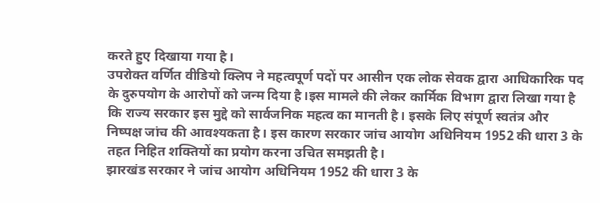करते हुए दिखाया गया है।
उपरोक्त वर्णित वीडियो क्लिप ने महत्वपूर्ण पदों पर आसीन एक लोक सेवक द्वारा आधिकारिक पद के दुरुपयोग के आरोपों को जन्म दिया है।इस मामले की लेकर कार्मिक विभाग द्वारा लिखा गया है कि राज्य सरकार इस मुद्दे को सार्वजनिक महत्व का मानती है। इसके लिए संपूर्ण स्वतंत्र और निष्पक्ष जांच की आवश्यकता है। इस कारण सरकार जांच आयोग अधिनियम 1952 की धारा 3 के तहत निहित शक्तियों का प्रयोग करना उचित समझती है।
झारखंड सरकार ने जांच आयोग अधिनियम 1952 की धारा 3 के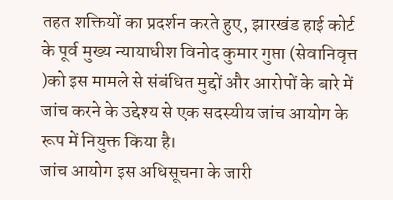तहत शक्तियों का प्रदर्शन करते हुए, झारखंड हाई कोर्ट के पूर्व मुख्य न्यायाधीश विनोद कुमार गुप्ता (सेवानिवृत्त )को इस मामले से संबंधित मुद्दों और आरोपों के बारे में जांच करने के उद्देश्य से एक सदस्यीय जांच आयोग के रूप में नियुक्त किया है।
जांच आयोग इस अधिसूचना के जारी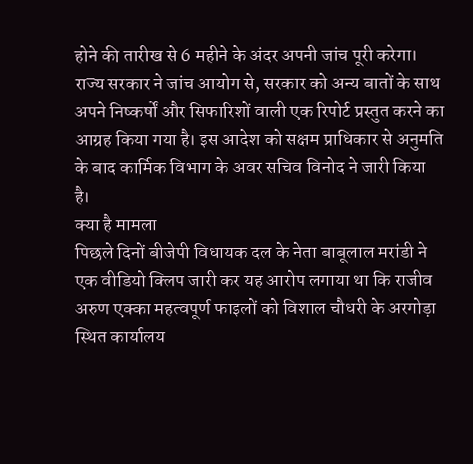होने की तारीख से 6 महीने के अंदर अपनी जांच पूरी करेगा। राज्य सरकार ने जांच आयोग से, सरकार को अन्य बातों के साथ अपने निष्कर्षों और सिफारिशों वाली एक रिपोर्ट प्रस्तुत करने का आग्रह किया गया है। इस आदेश को सक्षम प्राधिकार से अनुमति के बाद कार्मिक विभाग के अवर सचिव विनोद ने जारी किया है।
क्या है मामला
पिछले दिनों बीजेपी विधायक दल के नेता बाबूलाल मरांडी ने एक वीडियो क्लिप जारी कर यह आरोप लगाया था कि राजीव अरुण एक्का महत्वपूर्ण फाइलों को विशाल चौधरी के अरगोड़ा स्थित कार्यालय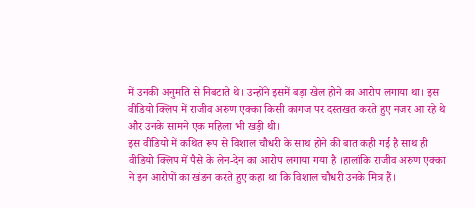में उनकी अनुमति से निबटाते थे। उन्होंने इसमें बड़ा खेल होने का आरोप लगाया था। इस वीडियो क्लिप में राजीव अरुण एक्का किसी कागज पर दस्तखत करते हुए नजर आ रहे थे और उनके सामने एक महिला भी खड़ी थी।
इस वीडियो में कथित रूप से विशाल चौधरी के साथ होने की बात कही गई है साथ ही वीडियो क्लिप में पैसे के लेन-देन का आरोप लगाया गया है ।हालांकि राजीव अरुण एक्का ने इन आरोपों का खंडन करते हुए कहा था कि विशाल चौधरी उनके मित्र हैं।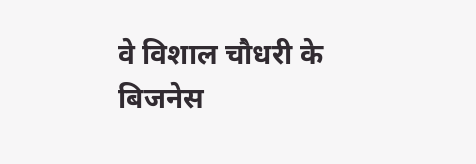वे विशाल चौधरी के बिजनेस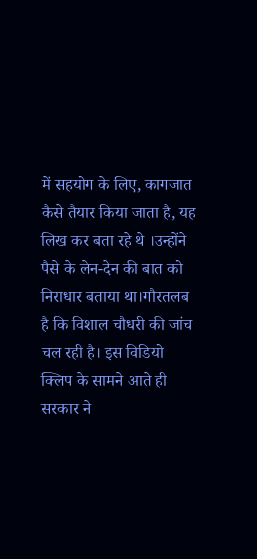में सहयोग के लिए, कागजात कैसे तैयार किया जाता है, यह लिख कर बता रहे थे ।उन्होंने पैसे के लेन-देन की बात को निराधार बताया था।गौरतलब है कि विशाल चौधरी की जांच चल रही है। इस विडियो क्लिप के सामने आते ही सरकार ने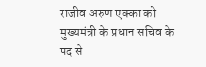राजीव अरुण एक्का को मुख्यमंत्री के प्रधान सचिव के पद से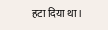हटा दिया था।